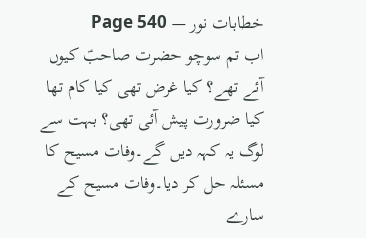خطابات نور — Page 540
اب تم سوچو حضرت صاحبؑ کیوں آئے تھے؟ کیا غرض تھی کیا کام تھا کیا ضرورت پیش آئی تھی؟ بہت سے لوگ یہ کہہ دیں گے۔وفات مسیح کا مسئلہ حل کر دیا۔وفات مسیح کے سارے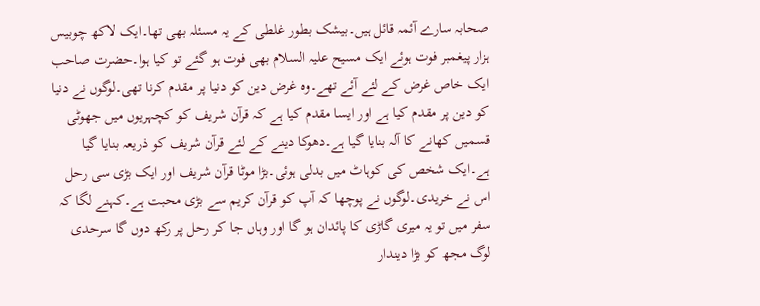صحابہ سارے آئمہ قائل ہیں۔بیشک بطور غلطی کے یہ مسئلہ بھی تھا۔ایک لاکھ چوبیس ہزار پیغمبر فوت ہوئے ایک مسیح علیہ السلام بھی فوت ہو گئے تو کیا ہوا۔حضرت صاحب ایک خاص غرض کے لئے آئے تھے۔وہ غرض دین کو دنیا پر مقدم کرنا تھی۔لوگوں نے دنیا کو دین پر مقدم کیا ہے اور ایسا مقدم کیا ہے کہ قرآن شریف کو کچہریوں میں جھوٹی قسمیں کھانے کا آلہ بنایا گیا ہے۔دھوکا دینے کے لئے قرآن شریف کو ذریعہ بنایا گیا ہے۔ایک شخص کی کوہاٹ میں بدلی ہوئی۔بڑا موٹا قرآن شریف اور ایک بڑی سی رحل اس نے خریدی۔لوگوں نے پوچھا کہ آپ کو قرآن کریم سے بڑی محبت ہے۔کہنے لگا کہ سفر میں تو یہ میری گاڑی کا پائدان ہو گا اور وہاں جا کر رحل پر رکھ دوں گا سرحدی لوگ مجھ کو بڑا دیندار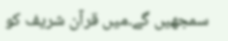سمجھیں گے۔میں قرآن شریف کو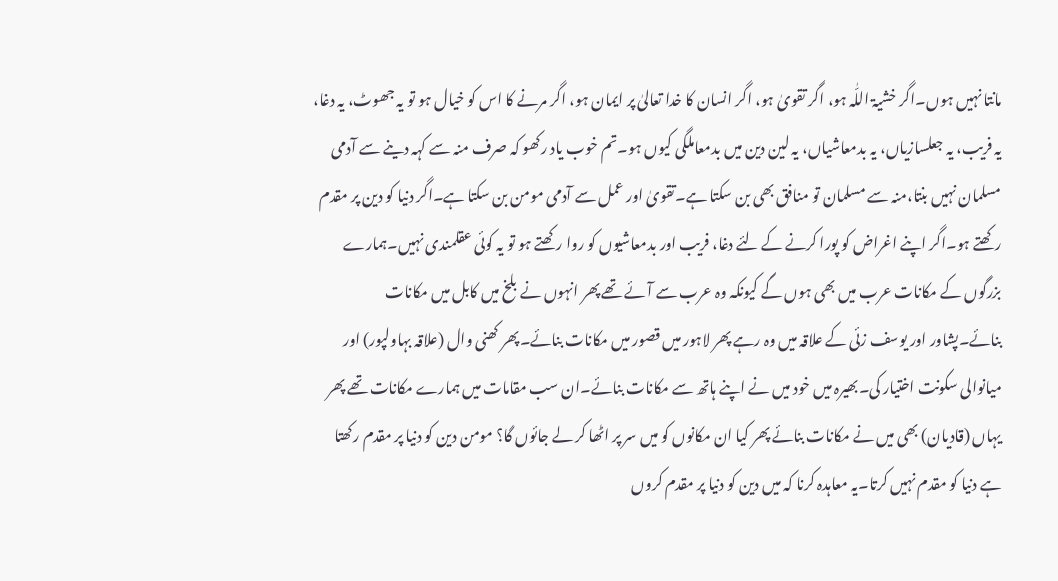مانتا نہیں ہوں۔اگر خشیۃ اللّٰہ ہو، اگر تقویٰ ہو، اگر انسان کا خدا تعالیٰ پر ایمان ہو، اگر مرنے کا اس کو خیال ہو تو یہ جھوٹ، یہ دغا، یہ فریب، یہ جعلسازیاں، یہ بدمعاشیاں، یہ لین دین میں بدمعاملگی کیوں ہو۔تم خوب یاد رکھو کہ صرف منہ سے کہہ دینے سے آدمی مسلمان نہیں بنتا،منہ سے مسلمان تو منافق بھی بن سکتا ہے۔تقویٰ اور عمل سے آدمی مومن بن سکتا ہے۔اگر دنیا کو دین پر مقدم رکھتے ہو۔اگر اپنے اغراض کو پورا کرنے کے لئے دغا، فریب اور بدمعاشیوں کو روا رکھتے ہو تو یہ کوئی عقلمندی نہیں۔ہمارے بزرگوں کے مکانات عرب میں بھی ہوں گے کیونکہ وہ عرب سے آئے تھے پھر انہوں نے بلخ میں کابل میں مکانات بنائے۔پشاور اور یوسف زئی کے علاقہ میں وہ رہے پھر لاہور میں قصور میں مکانات بنائے۔پھر کھنی وال (علاقہ بہاولپور) اور میانوالی سکونت اختیار کی۔بھیرہ میں خود میں نے اپنے ہاتھ سے مکانات بنائے۔ان سب مقامات میں ہمارے مکانات تھے پھر یہاں (قادیان) بھی میں نے مکانات بنائے پھر کیا ان مکانوں کو میں سر پر اٹھا کر لے جائوں گا؟ مومن دین کو دنیا پر مقدم رکھتا ہے دنیا کو مقدم نہیں کرتا۔یہ معاہدہ کرنا کہ میں دین کو دنیا پر مقدم کروں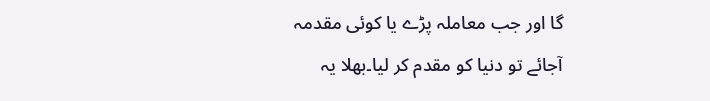گا اور جب معاملہ پڑے یا کوئی مقدمہ آجائے تو دنیا کو مقدم کر لیا۔بھلا یہ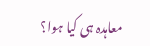معاہدہ ہی کیا ہوا؟